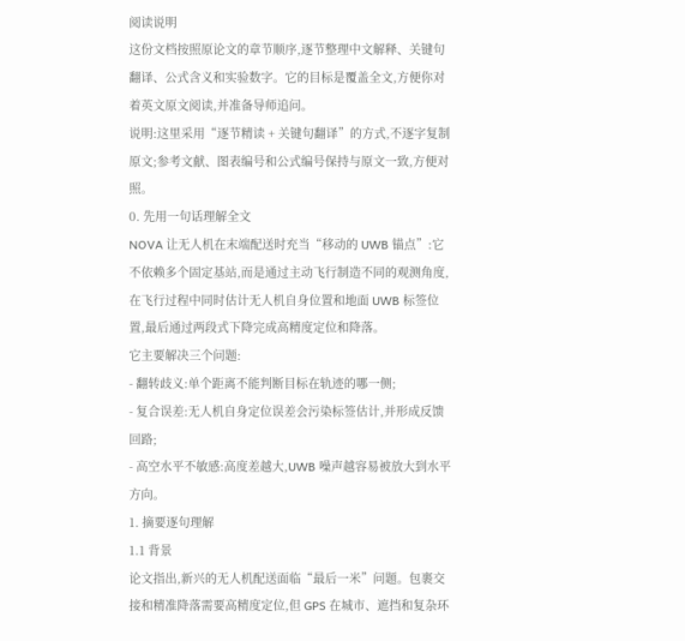阅读说明
这份文档按照原论文的章节顺序,逐节整理中文解释、关键句翻译、公式含义和实验数字。它的目标是覆盖全文,方便你对着英文原文阅读,并准备导师追问。
说明:这里采用“逐节精读 + 关键句翻译”的方式,不逐字复制原文;参考文献、图表编号和公式编号保持与原文一致,方便对照。
0. 先用一句话理解全文
NOVA 让无人机在末端配送时充当“移动的 UWB 锚点”:它不依赖多个固定基站,而是通过主动飞行制造不同的观测角度,在飞行过程中同时估计无人机自身位置和地面 UWB 标签位置,最后通过两段式下降完成高精度定位和降落。
它主要解决三个问题:
- 翻转歧义:单个距离不能判断目标在轨迹的哪一侧;
- 复合误差:无人机自身定位误差会污染标签估计,并形成反馈回路;
- 高空水平不敏感:高度差越大,UWB 噪声越容易被放大到水平方向。
1. 摘要逐句理解
1.1 背景
论文指出,新兴的无人机配送面临“最后一米”问题。包裹交接和精准降落需要高精度定位,但 GPS 在城市、遮挡和复杂环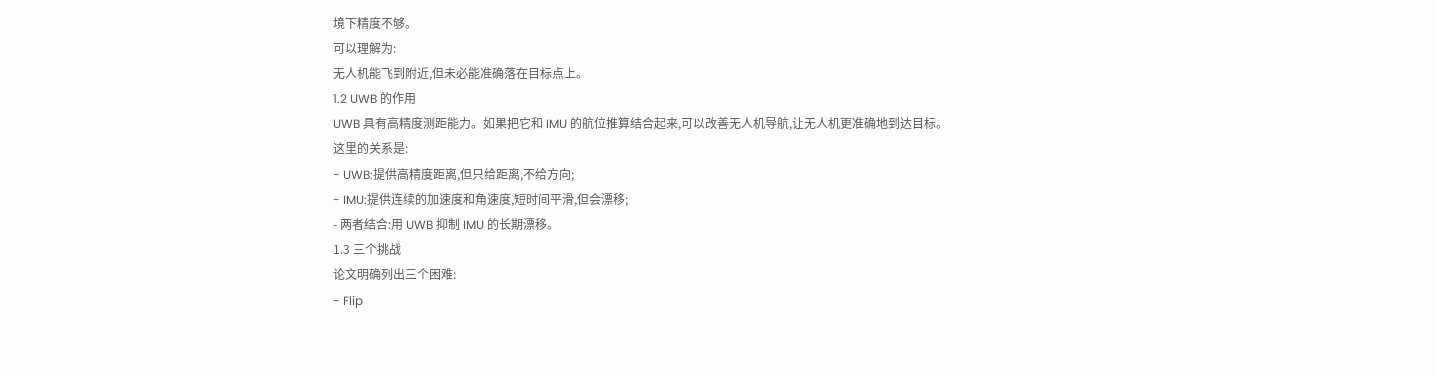境下精度不够。
可以理解为:
无人机能飞到附近,但未必能准确落在目标点上。
1.2 UWB 的作用
UWB 具有高精度测距能力。如果把它和 IMU 的航位推算结合起来,可以改善无人机导航,让无人机更准确地到达目标。
这里的关系是:
- UWB:提供高精度距离,但只给距离,不给方向;
- IMU:提供连续的加速度和角速度,短时间平滑,但会漂移;
- 两者结合:用 UWB 抑制 IMU 的长期漂移。
1.3 三个挑战
论文明确列出三个困难:
- Flip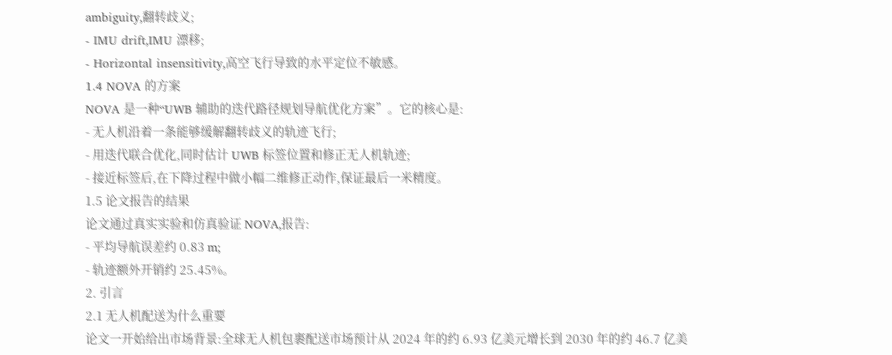ambiguity,翻转歧义;
- IMU drift,IMU 漂移;
- Horizontal insensitivity,高空飞行导致的水平定位不敏感。
1.4 NOVA 的方案
NOVA 是一种“UWB 辅助的迭代路径规划导航优化方案”。它的核心是:
- 无人机沿着一条能够缓解翻转歧义的轨迹飞行;
- 用迭代联合优化,同时估计 UWB 标签位置和修正无人机轨迹;
- 接近标签后,在下降过程中做小幅二维修正动作,保证最后一米精度。
1.5 论文报告的结果
论文通过真实实验和仿真验证 NOVA,报告:
- 平均导航误差约 0.83 m;
- 轨迹额外开销约 25.45%。
2. 引言
2.1 无人机配送为什么重要
论文一开始给出市场背景:全球无人机包裹配送市场预计从 2024 年的约 6.93 亿美元增长到 2030 年的约 46.7 亿美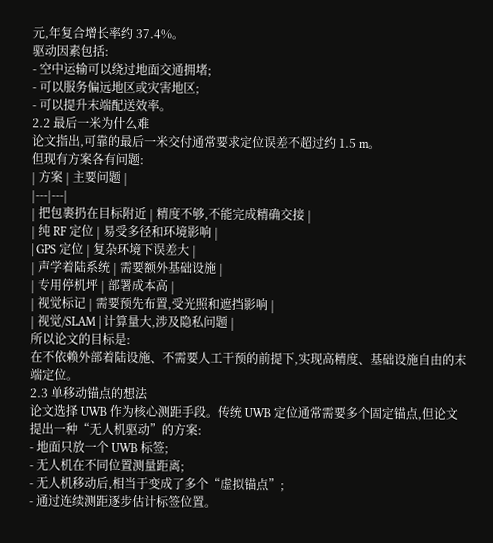元,年复合增长率约 37.4%。
驱动因素包括:
- 空中运输可以绕过地面交通拥堵;
- 可以服务偏远地区或灾害地区;
- 可以提升末端配送效率。
2.2 最后一米为什么难
论文指出,可靠的最后一米交付通常要求定位误差不超过约 1.5 m。
但现有方案各有问题:
| 方案 | 主要问题 |
|---|---|
| 把包裹扔在目标附近 | 精度不够,不能完成精确交接 |
| 纯 RF 定位 | 易受多径和环境影响 |
| GPS 定位 | 复杂环境下误差大 |
| 声学着陆系统 | 需要额外基础设施 |
| 专用停机坪 | 部署成本高 |
| 视觉标记 | 需要预先布置,受光照和遮挡影响 |
| 视觉/SLAM | 计算量大,涉及隐私问题 |
所以论文的目标是:
在不依赖外部着陆设施、不需要人工干预的前提下,实现高精度、基础设施自由的末端定位。
2.3 单移动锚点的想法
论文选择 UWB 作为核心测距手段。传统 UWB 定位通常需要多个固定锚点,但论文提出一种“无人机驱动”的方案:
- 地面只放一个 UWB 标签;
- 无人机在不同位置测量距离;
- 无人机移动后,相当于变成了多个“虚拟锚点”;
- 通过连续测距逐步估计标签位置。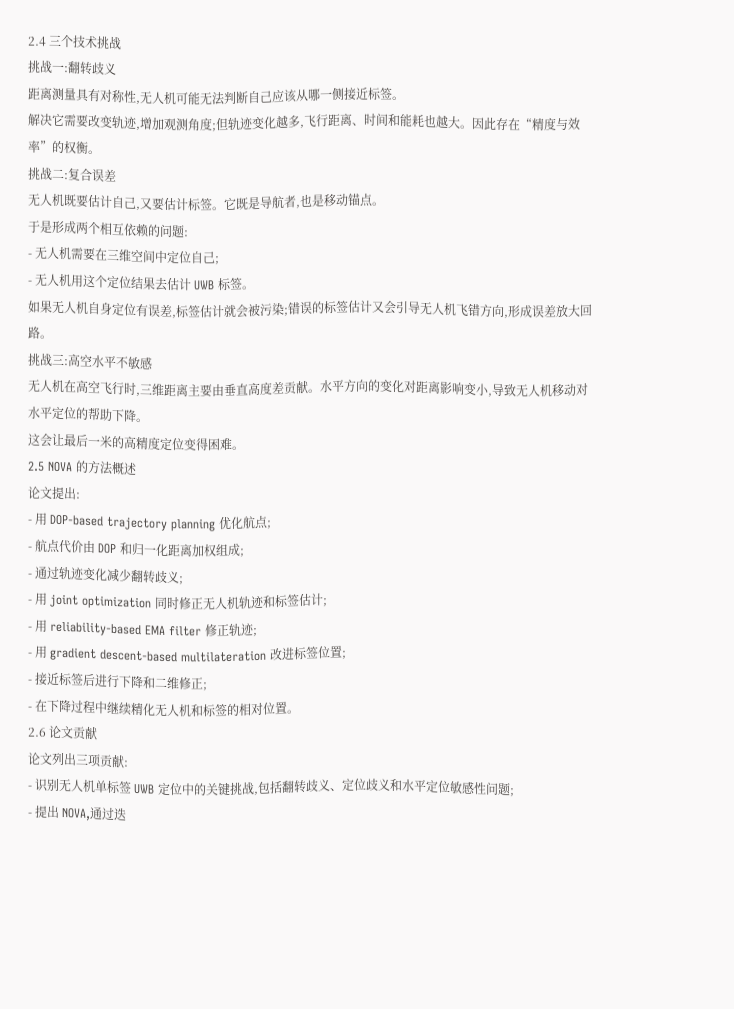2.4 三个技术挑战
挑战一:翻转歧义
距离测量具有对称性,无人机可能无法判断自己应该从哪一侧接近标签。
解决它需要改变轨迹,增加观测角度;但轨迹变化越多,飞行距离、时间和能耗也越大。因此存在“精度与效率”的权衡。
挑战二:复合误差
无人机既要估计自己,又要估计标签。它既是导航者,也是移动锚点。
于是形成两个相互依赖的问题:
- 无人机需要在三维空间中定位自己;
- 无人机用这个定位结果去估计 UWB 标签。
如果无人机自身定位有误差,标签估计就会被污染;错误的标签估计又会引导无人机飞错方向,形成误差放大回路。
挑战三:高空水平不敏感
无人机在高空飞行时,三维距离主要由垂直高度差贡献。水平方向的变化对距离影响变小,导致无人机移动对水平定位的帮助下降。
这会让最后一米的高精度定位变得困难。
2.5 NOVA 的方法概述
论文提出:
- 用 DOP-based trajectory planning 优化航点;
- 航点代价由 DOP 和归一化距离加权组成;
- 通过轨迹变化减少翻转歧义;
- 用 joint optimization 同时修正无人机轨迹和标签估计;
- 用 reliability-based EMA filter 修正轨迹;
- 用 gradient descent-based multilateration 改进标签位置;
- 接近标签后进行下降和二维修正;
- 在下降过程中继续精化无人机和标签的相对位置。
2.6 论文贡献
论文列出三项贡献:
- 识别无人机单标签 UWB 定位中的关键挑战,包括翻转歧义、定位歧义和水平定位敏感性问题;
- 提出 NOVA,通过迭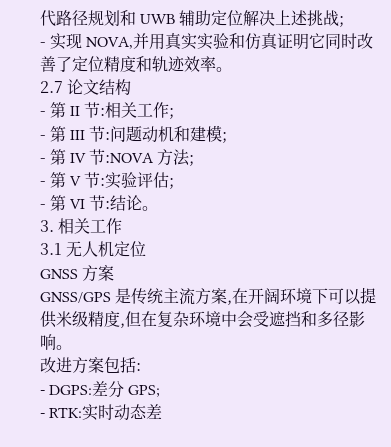代路径规划和 UWB 辅助定位解决上述挑战;
- 实现 NOVA,并用真实实验和仿真证明它同时改善了定位精度和轨迹效率。
2.7 论文结构
- 第 II 节:相关工作;
- 第 III 节:问题动机和建模;
- 第 IV 节:NOVA 方法;
- 第 V 节:实验评估;
- 第 VI 节:结论。
3. 相关工作
3.1 无人机定位
GNSS 方案
GNSS/GPS 是传统主流方案,在开阔环境下可以提供米级精度,但在复杂环境中会受遮挡和多径影响。
改进方案包括:
- DGPS:差分 GPS;
- RTK:实时动态差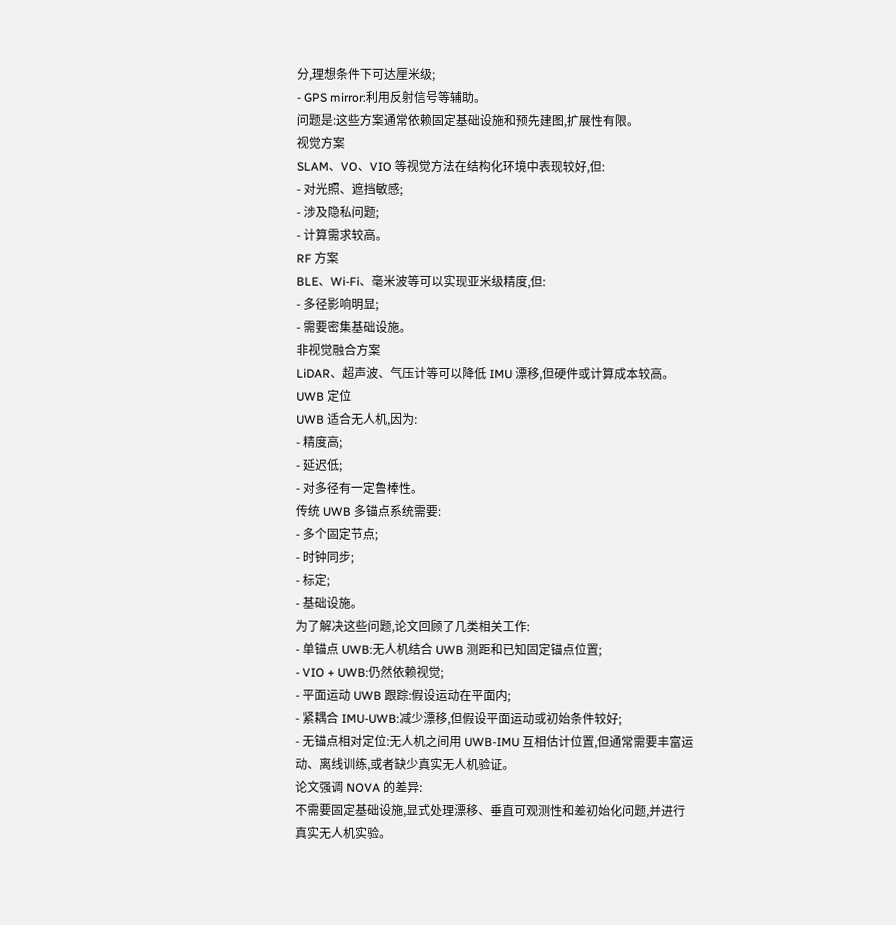分,理想条件下可达厘米级;
- GPS mirror:利用反射信号等辅助。
问题是:这些方案通常依赖固定基础设施和预先建图,扩展性有限。
视觉方案
SLAM、VO、VIO 等视觉方法在结构化环境中表现较好,但:
- 对光照、遮挡敏感;
- 涉及隐私问题;
- 计算需求较高。
RF 方案
BLE、Wi-Fi、毫米波等可以实现亚米级精度,但:
- 多径影响明显;
- 需要密集基础设施。
非视觉融合方案
LiDAR、超声波、气压计等可以降低 IMU 漂移,但硬件或计算成本较高。
UWB 定位
UWB 适合无人机,因为:
- 精度高;
- 延迟低;
- 对多径有一定鲁棒性。
传统 UWB 多锚点系统需要:
- 多个固定节点;
- 时钟同步;
- 标定;
- 基础设施。
为了解决这些问题,论文回顾了几类相关工作:
- 单锚点 UWB:无人机结合 UWB 测距和已知固定锚点位置;
- VIO + UWB:仍然依赖视觉;
- 平面运动 UWB 跟踪:假设运动在平面内;
- 紧耦合 IMU-UWB:减少漂移,但假设平面运动或初始条件较好;
- 无锚点相对定位:无人机之间用 UWB-IMU 互相估计位置,但通常需要丰富运动、离线训练,或者缺少真实无人机验证。
论文强调 NOVA 的差异:
不需要固定基础设施,显式处理漂移、垂直可观测性和差初始化问题,并进行真实无人机实验。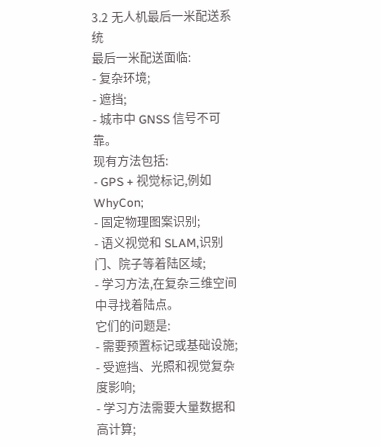3.2 无人机最后一米配送系统
最后一米配送面临:
- 复杂环境;
- 遮挡;
- 城市中 GNSS 信号不可靠。
现有方法包括:
- GPS + 视觉标记,例如 WhyCon;
- 固定物理图案识别;
- 语义视觉和 SLAM,识别门、院子等着陆区域;
- 学习方法,在复杂三维空间中寻找着陆点。
它们的问题是:
- 需要预置标记或基础设施;
- 受遮挡、光照和视觉复杂度影响;
- 学习方法需要大量数据和高计算;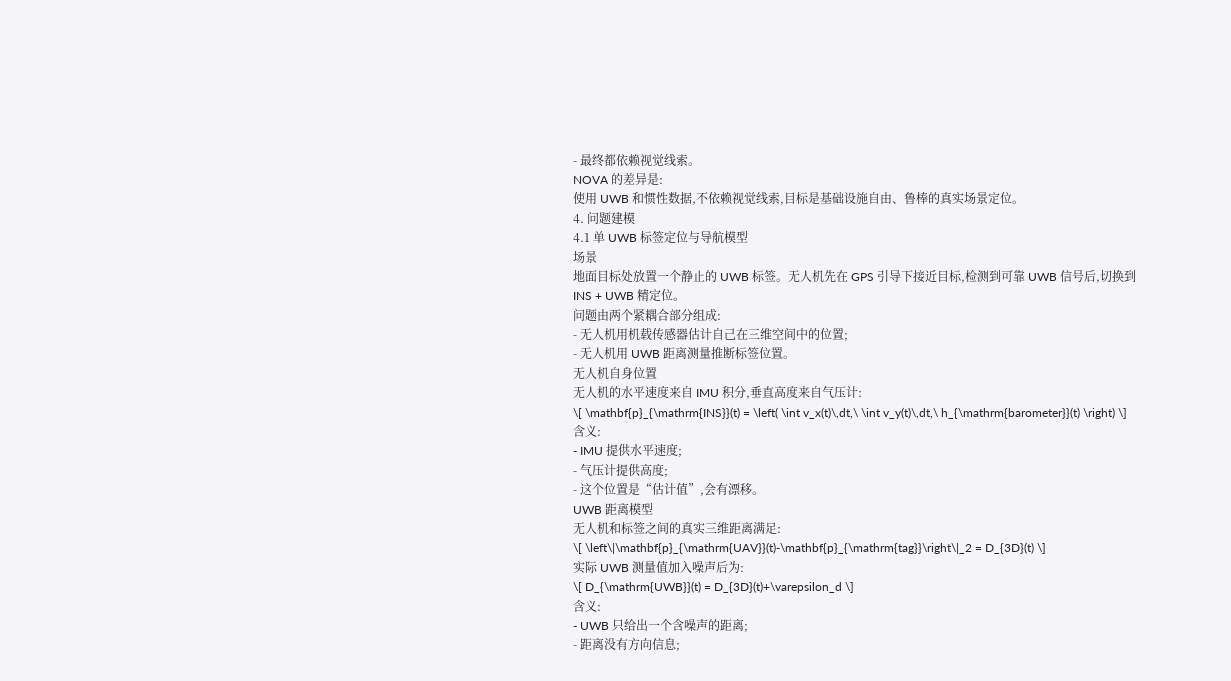- 最终都依赖视觉线索。
NOVA 的差异是:
使用 UWB 和惯性数据,不依赖视觉线索,目标是基础设施自由、鲁棒的真实场景定位。
4. 问题建模
4.1 单 UWB 标签定位与导航模型
场景
地面目标处放置一个静止的 UWB 标签。无人机先在 GPS 引导下接近目标,检测到可靠 UWB 信号后,切换到 INS + UWB 精定位。
问题由两个紧耦合部分组成:
- 无人机用机载传感器估计自己在三维空间中的位置;
- 无人机用 UWB 距离测量推断标签位置。
无人机自身位置
无人机的水平速度来自 IMU 积分,垂直高度来自气压计:
\[ \mathbf{p}_{\mathrm{INS}}(t) = \left( \int v_x(t)\,dt,\ \int v_y(t)\,dt,\ h_{\mathrm{barometer}}(t) \right) \]
含义:
- IMU 提供水平速度;
- 气压计提供高度;
- 这个位置是“估计值”,会有漂移。
UWB 距离模型
无人机和标签之间的真实三维距离满足:
\[ \left\|\mathbf{p}_{\mathrm{UAV}}(t)-\mathbf{p}_{\mathrm{tag}}\right\|_2 = D_{3D}(t) \]
实际 UWB 测量值加入噪声后为:
\[ D_{\mathrm{UWB}}(t) = D_{3D}(t)+\varepsilon_d \]
含义:
- UWB 只给出一个含噪声的距离;
- 距离没有方向信息;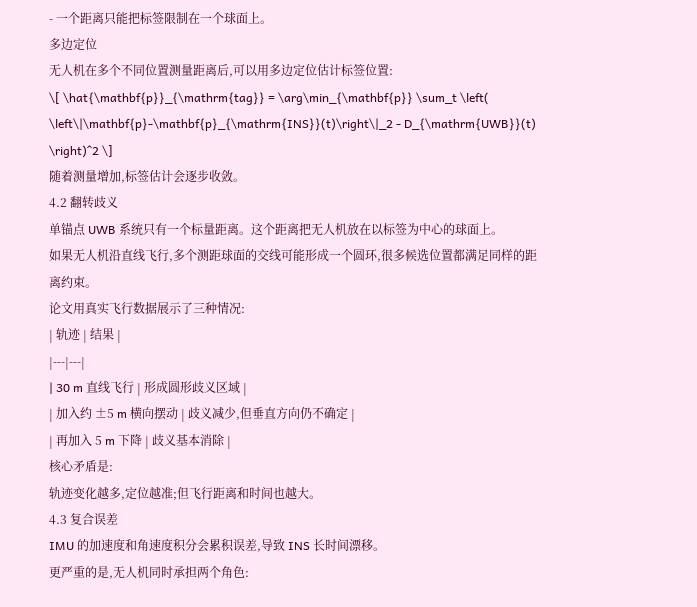- 一个距离只能把标签限制在一个球面上。
多边定位
无人机在多个不同位置测量距离后,可以用多边定位估计标签位置:
\[ \hat{\mathbf{p}}_{\mathrm{tag}} = \arg\min_{\mathbf{p}} \sum_t \left( \left\|\mathbf{p}-\mathbf{p}_{\mathrm{INS}}(t)\right\|_2 - D_{\mathrm{UWB}}(t) \right)^2 \]
随着测量增加,标签估计会逐步收敛。
4.2 翻转歧义
单锚点 UWB 系统只有一个标量距离。这个距离把无人机放在以标签为中心的球面上。
如果无人机沿直线飞行,多个测距球面的交线可能形成一个圆环,很多候选位置都满足同样的距离约束。
论文用真实飞行数据展示了三种情况:
| 轨迹 | 结果 |
|---|---|
| 30 m 直线飞行 | 形成圆形歧义区域 |
| 加入约 ±5 m 横向摆动 | 歧义减少,但垂直方向仍不确定 |
| 再加入 5 m 下降 | 歧义基本消除 |
核心矛盾是:
轨迹变化越多,定位越准;但飞行距离和时间也越大。
4.3 复合误差
IMU 的加速度和角速度积分会累积误差,导致 INS 长时间漂移。
更严重的是,无人机同时承担两个角色: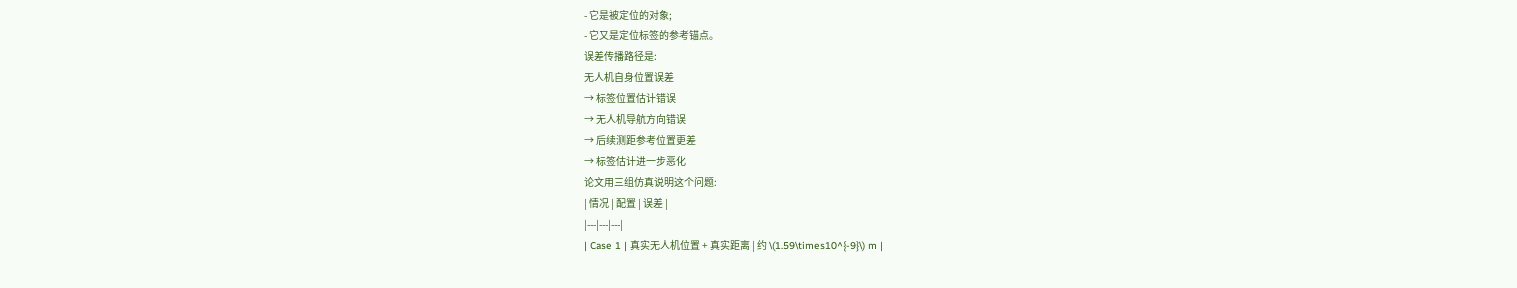- 它是被定位的对象;
- 它又是定位标签的参考锚点。
误差传播路径是:
无人机自身位置误差
→ 标签位置估计错误
→ 无人机导航方向错误
→ 后续测距参考位置更差
→ 标签估计进一步恶化
论文用三组仿真说明这个问题:
| 情况 | 配置 | 误差 |
|---|---|---|
| Case 1 | 真实无人机位置 + 真实距离 | 约 \(1.59\times10^{-9}\) m |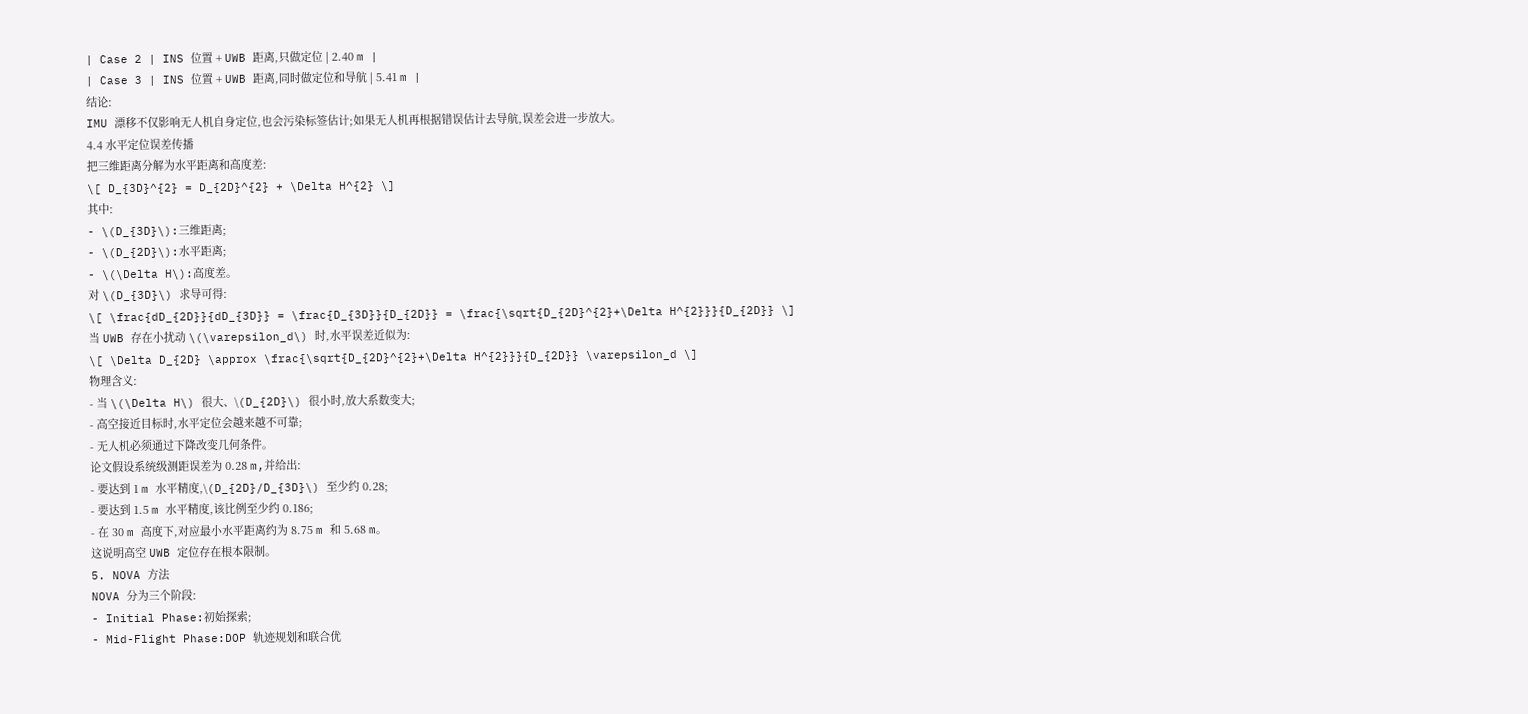| Case 2 | INS 位置 + UWB 距离,只做定位 | 2.40 m |
| Case 3 | INS 位置 + UWB 距离,同时做定位和导航 | 5.41 m |
结论:
IMU 漂移不仅影响无人机自身定位,也会污染标签估计;如果无人机再根据错误估计去导航,误差会进一步放大。
4.4 水平定位误差传播
把三维距离分解为水平距离和高度差:
\[ D_{3D}^{2} = D_{2D}^{2} + \Delta H^{2} \]
其中:
- \(D_{3D}\):三维距离;
- \(D_{2D}\):水平距离;
- \(\Delta H\):高度差。
对 \(D_{3D}\) 求导可得:
\[ \frac{dD_{2D}}{dD_{3D}} = \frac{D_{3D}}{D_{2D}} = \frac{\sqrt{D_{2D}^{2}+\Delta H^{2}}}{D_{2D}} \]
当 UWB 存在小扰动 \(\varepsilon_d\) 时,水平误差近似为:
\[ \Delta D_{2D} \approx \frac{\sqrt{D_{2D}^{2}+\Delta H^{2}}}{D_{2D}} \varepsilon_d \]
物理含义:
- 当 \(\Delta H\) 很大、\(D_{2D}\) 很小时,放大系数变大;
- 高空接近目标时,水平定位会越来越不可靠;
- 无人机必须通过下降改变几何条件。
论文假设系统级测距误差为 0.28 m,并给出:
- 要达到 1 m 水平精度,\(D_{2D}/D_{3D}\) 至少约 0.28;
- 要达到 1.5 m 水平精度,该比例至少约 0.186;
- 在 30 m 高度下,对应最小水平距离约为 8.75 m 和 5.68 m。
这说明高空 UWB 定位存在根本限制。
5. NOVA 方法
NOVA 分为三个阶段:
- Initial Phase:初始探索;
- Mid-Flight Phase:DOP 轨迹规划和联合优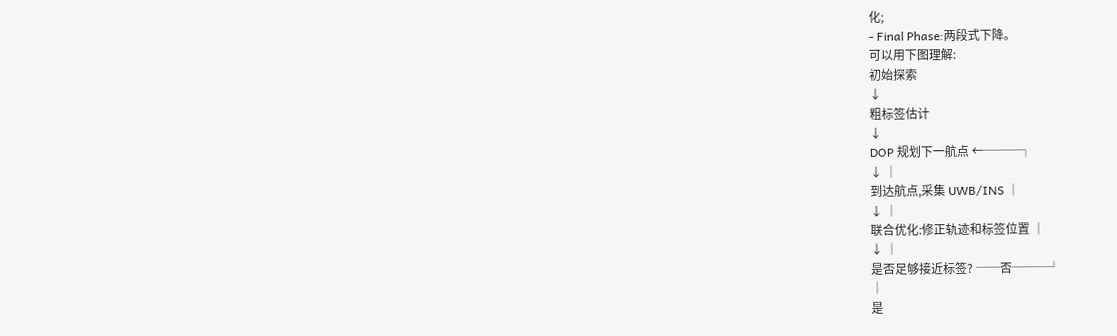化;
- Final Phase:两段式下降。
可以用下图理解:
初始探索
↓
粗标签估计
↓
DOP 规划下一航点 ←───┐
↓ │
到达航点,采集 UWB/INS │
↓ │
联合优化:修正轨迹和标签位置 │
↓ │
是否足够接近标签? ──否───┘
│
是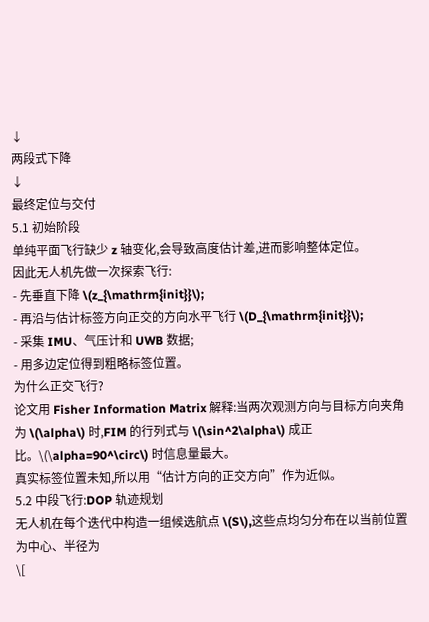↓
两段式下降
↓
最终定位与交付
5.1 初始阶段
单纯平面飞行缺少 z 轴变化,会导致高度估计差,进而影响整体定位。
因此无人机先做一次探索飞行:
- 先垂直下降 \(z_{\mathrm{init}}\);
- 再沿与估计标签方向正交的方向水平飞行 \(D_{\mathrm{init}}\);
- 采集 IMU、气压计和 UWB 数据;
- 用多边定位得到粗略标签位置。
为什么正交飞行?
论文用 Fisher Information Matrix 解释:当两次观测方向与目标方向夹角为 \(\alpha\) 时,FIM 的行列式与 \(\sin^2\alpha\) 成正比。\(\alpha=90^\circ\) 时信息量最大。
真实标签位置未知,所以用“估计方向的正交方向”作为近似。
5.2 中段飞行:DOP 轨迹规划
无人机在每个迭代中构造一组候选航点 \(S\),这些点均匀分布在以当前位置为中心、半径为
\[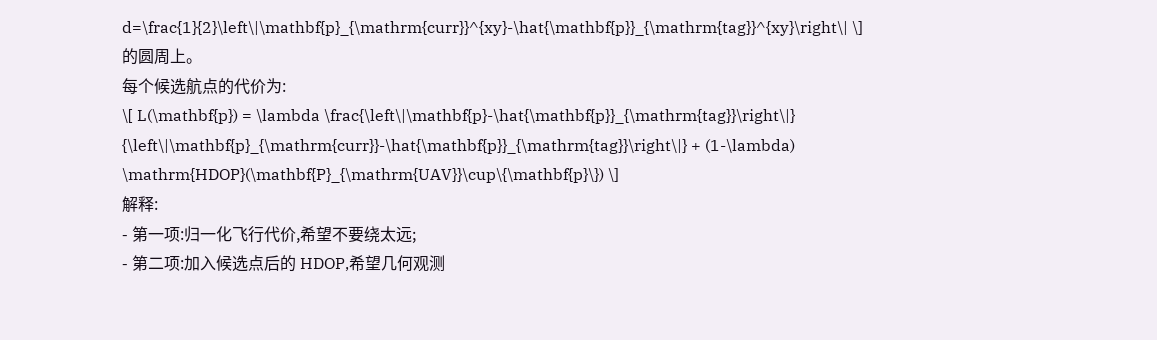d=\frac{1}{2}\left\|\mathbf{p}_{\mathrm{curr}}^{xy}-\hat{\mathbf{p}}_{\mathrm{tag}}^{xy}\right\| \]
的圆周上。
每个候选航点的代价为:
\[ L(\mathbf{p}) = \lambda \frac{\left\|\mathbf{p}-\hat{\mathbf{p}}_{\mathrm{tag}}\right\|} {\left\|\mathbf{p}_{\mathrm{curr}}-\hat{\mathbf{p}}_{\mathrm{tag}}\right\|} + (1-\lambda) \mathrm{HDOP}(\mathbf{P}_{\mathrm{UAV}}\cup\{\mathbf{p}\}) \]
解释:
- 第一项:归一化飞行代价,希望不要绕太远;
- 第二项:加入候选点后的 HDOP,希望几何观测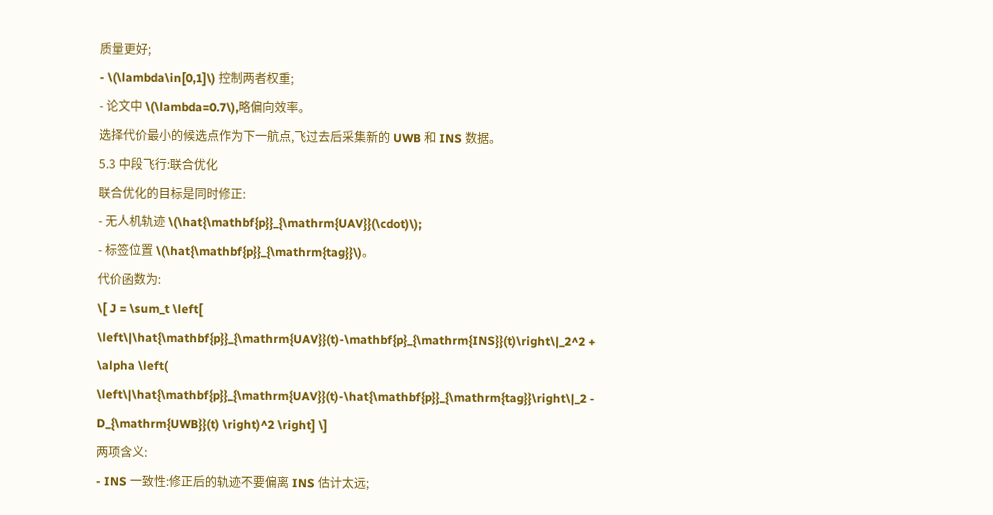质量更好;
- \(\lambda\in[0,1]\) 控制两者权重;
- 论文中 \(\lambda=0.7\),略偏向效率。
选择代价最小的候选点作为下一航点,飞过去后采集新的 UWB 和 INS 数据。
5.3 中段飞行:联合优化
联合优化的目标是同时修正:
- 无人机轨迹 \(\hat{\mathbf{p}}_{\mathrm{UAV}}(\cdot)\);
- 标签位置 \(\hat{\mathbf{p}}_{\mathrm{tag}}\)。
代价函数为:
\[ J = \sum_t \left[ \left\|\hat{\mathbf{p}}_{\mathrm{UAV}}(t)-\mathbf{p}_{\mathrm{INS}}(t)\right\|_2^2 + \alpha \left( \left\|\hat{\mathbf{p}}_{\mathrm{UAV}}(t)-\hat{\mathbf{p}}_{\mathrm{tag}}\right\|_2 - D_{\mathrm{UWB}}(t) \right)^2 \right] \]
两项含义:
- INS 一致性:修正后的轨迹不要偏离 INS 估计太远;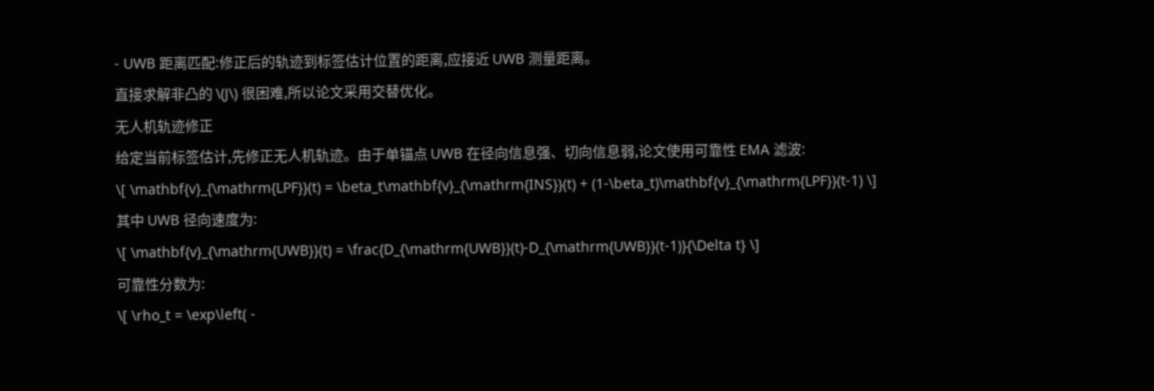- UWB 距离匹配:修正后的轨迹到标签估计位置的距离,应接近 UWB 测量距离。
直接求解非凸的 \(J\) 很困难,所以论文采用交替优化。
无人机轨迹修正
给定当前标签估计,先修正无人机轨迹。由于单锚点 UWB 在径向信息强、切向信息弱,论文使用可靠性 EMA 滤波:
\[ \mathbf{v}_{\mathrm{LPF}}(t) = \beta_t\mathbf{v}_{\mathrm{INS}}(t) + (1-\beta_t)\mathbf{v}_{\mathrm{LPF}}(t-1) \]
其中 UWB 径向速度为:
\[ \mathbf{v}_{\mathrm{UWB}}(t) = \frac{D_{\mathrm{UWB}}(t)-D_{\mathrm{UWB}}(t-1)}{\Delta t} \]
可靠性分数为:
\[ \rho_t = \exp\left( -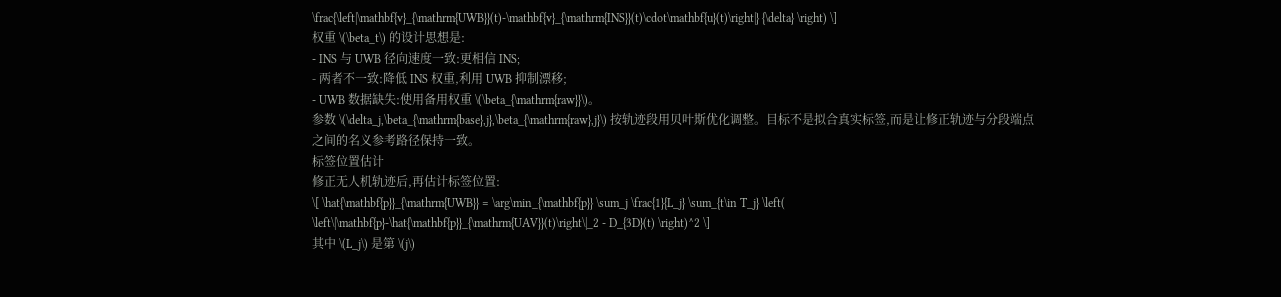\frac{\left|\mathbf{v}_{\mathrm{UWB}}(t)-\mathbf{v}_{\mathrm{INS}}(t)\cdot\mathbf{u}(t)\right|} {\delta} \right) \]
权重 \(\beta_t\) 的设计思想是:
- INS 与 UWB 径向速度一致:更相信 INS;
- 两者不一致:降低 INS 权重,利用 UWB 抑制漂移;
- UWB 数据缺失:使用备用权重 \(\beta_{\mathrm{raw}}\)。
参数 \(\delta_j,\beta_{\mathrm{base},j},\beta_{\mathrm{raw},j}\) 按轨迹段用贝叶斯优化调整。目标不是拟合真实标签,而是让修正轨迹与分段端点之间的名义参考路径保持一致。
标签位置估计
修正无人机轨迹后,再估计标签位置:
\[ \hat{\mathbf{p}}_{\mathrm{UWB}} = \arg\min_{\mathbf{p}} \sum_j \frac{1}{L_j} \sum_{t\in T_j} \left( \left\|\mathbf{p}-\hat{\mathbf{p}}_{\mathrm{UAV}}(t)\right\|_2 - D_{3D}(t) \right)^2 \]
其中 \(L_j\) 是第 \(j\)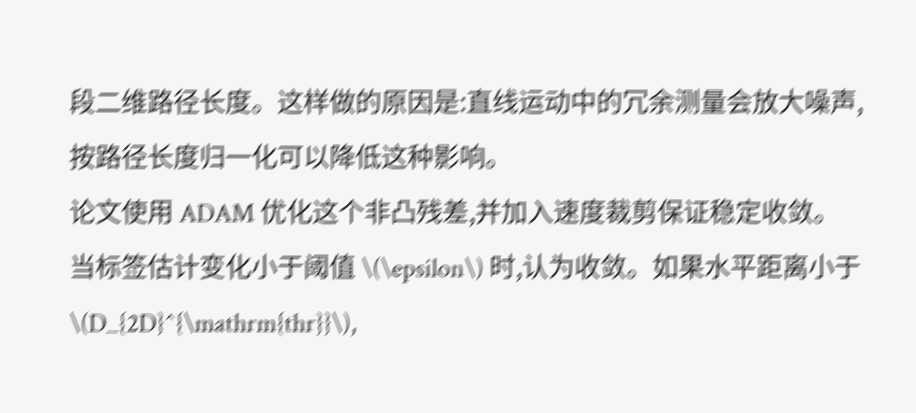段二维路径长度。这样做的原因是:直线运动中的冗余测量会放大噪声,按路径长度归一化可以降低这种影响。
论文使用 ADAM 优化这个非凸残差,并加入速度裁剪保证稳定收敛。
当标签估计变化小于阈值 \(\epsilon\) 时,认为收敛。如果水平距离小于 \(D_{2D}^{\mathrm{thr}}\),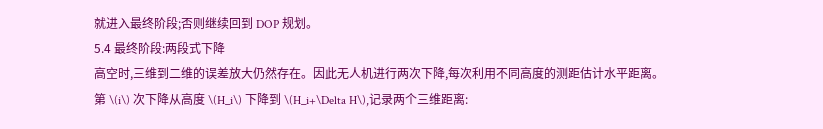就进入最终阶段;否则继续回到 DOP 规划。
5.4 最终阶段:两段式下降
高空时,三维到二维的误差放大仍然存在。因此无人机进行两次下降,每次利用不同高度的测距估计水平距离。
第 \(i\) 次下降从高度 \(H_i\) 下降到 \(H_i+\Delta H\),记录两个三维距离: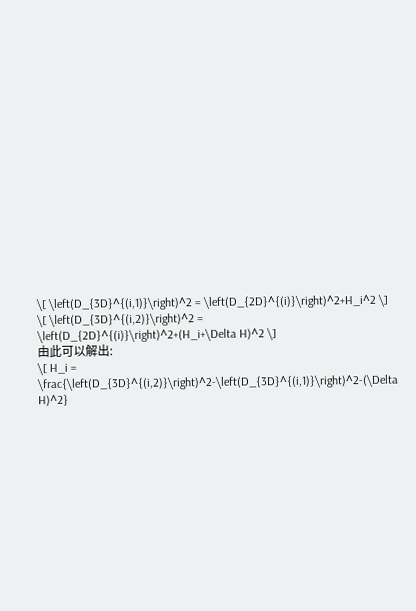\[ \left(D_{3D}^{(i,1)}\right)^2 = \left(D_{2D}^{(i)}\right)^2+H_i^2 \]
\[ \left(D_{3D}^{(i,2)}\right)^2 = \left(D_{2D}^{(i)}\right)^2+(H_i+\Delta H)^2 \]
由此可以解出:
\[ H_i = \frac{\left(D_{3D}^{(i,2)}\right)^2-\left(D_{3D}^{(i,1)}\right)^2-(\Delta H)^2}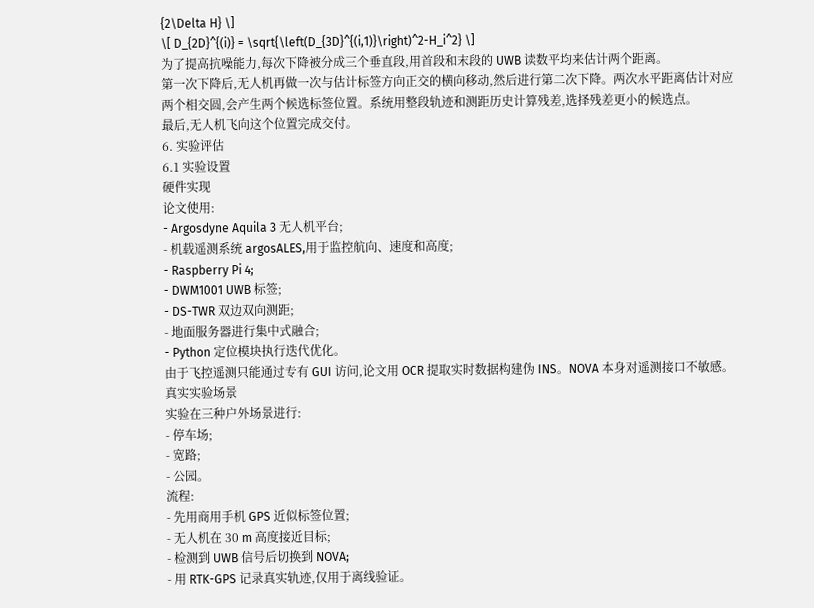{2\Delta H} \]
\[ D_{2D}^{(i)} = \sqrt{\left(D_{3D}^{(i,1)}\right)^2-H_i^2} \]
为了提高抗噪能力,每次下降被分成三个垂直段,用首段和末段的 UWB 读数平均来估计两个距离。
第一次下降后,无人机再做一次与估计标签方向正交的横向移动,然后进行第二次下降。两次水平距离估计对应两个相交圆,会产生两个候选标签位置。系统用整段轨迹和测距历史计算残差,选择残差更小的候选点。
最后,无人机飞向这个位置完成交付。
6. 实验评估
6.1 实验设置
硬件实现
论文使用:
- Argosdyne Aquila 3 无人机平台;
- 机载遥测系统 argosALES,用于监控航向、速度和高度;
- Raspberry Pi 4;
- DWM1001 UWB 标签;
- DS-TWR 双边双向测距;
- 地面服务器进行集中式融合;
- Python 定位模块执行迭代优化。
由于飞控遥测只能通过专有 GUI 访问,论文用 OCR 提取实时数据构建伪 INS。NOVA 本身对遥测接口不敏感。
真实实验场景
实验在三种户外场景进行:
- 停车场;
- 宽路;
- 公园。
流程:
- 先用商用手机 GPS 近似标签位置;
- 无人机在 30 m 高度接近目标;
- 检测到 UWB 信号后切换到 NOVA;
- 用 RTK-GPS 记录真实轨迹,仅用于离线验证。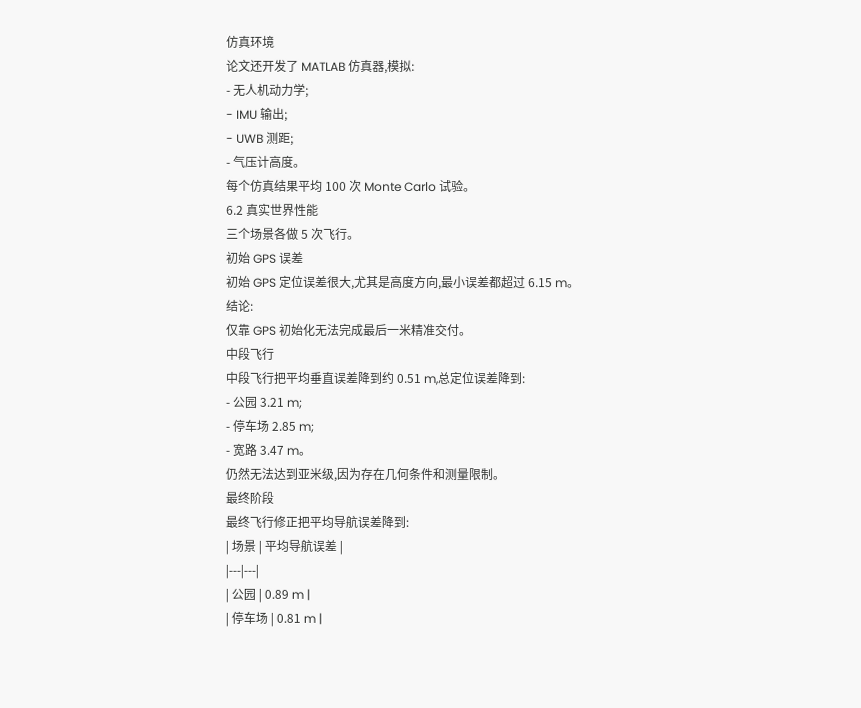仿真环境
论文还开发了 MATLAB 仿真器,模拟:
- 无人机动力学;
- IMU 输出;
- UWB 测距;
- 气压计高度。
每个仿真结果平均 100 次 Monte Carlo 试验。
6.2 真实世界性能
三个场景各做 5 次飞行。
初始 GPS 误差
初始 GPS 定位误差很大,尤其是高度方向,最小误差都超过 6.15 m。
结论:
仅靠 GPS 初始化无法完成最后一米精准交付。
中段飞行
中段飞行把平均垂直误差降到约 0.51 m,总定位误差降到:
- 公园 3.21 m;
- 停车场 2.85 m;
- 宽路 3.47 m。
仍然无法达到亚米级,因为存在几何条件和测量限制。
最终阶段
最终飞行修正把平均导航误差降到:
| 场景 | 平均导航误差 |
|---|---|
| 公园 | 0.89 m |
| 停车场 | 0.81 m |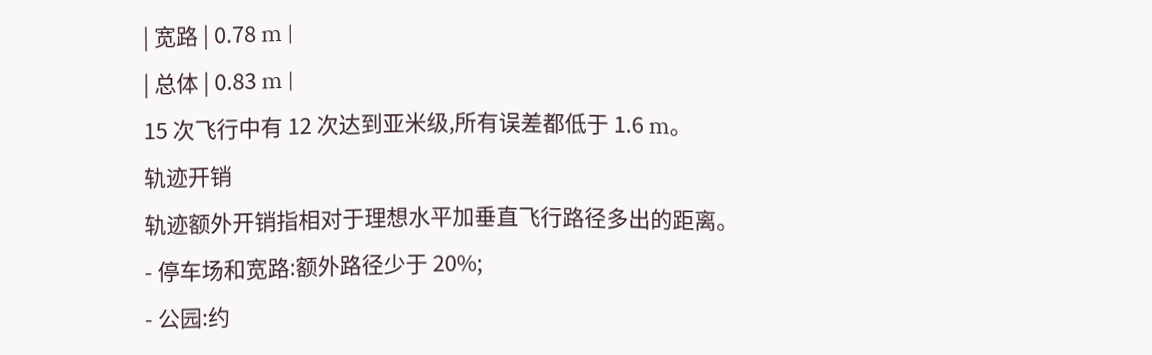| 宽路 | 0.78 m |
| 总体 | 0.83 m |
15 次飞行中有 12 次达到亚米级,所有误差都低于 1.6 m。
轨迹开销
轨迹额外开销指相对于理想水平加垂直飞行路径多出的距离。
- 停车场和宽路:额外路径少于 20%;
- 公园:约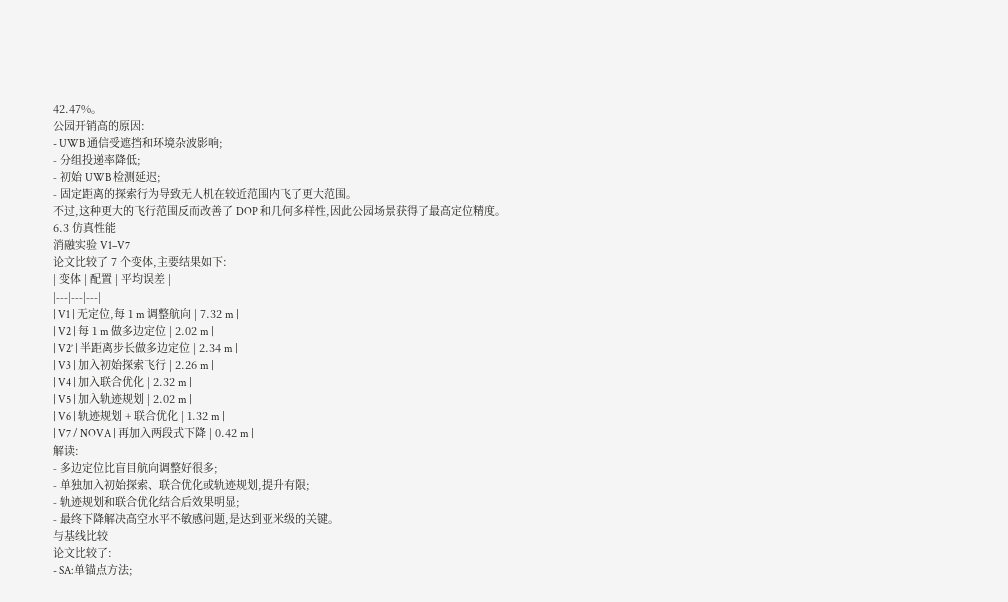42.47%。
公园开销高的原因:
- UWB 通信受遮挡和环境杂波影响;
- 分组投递率降低;
- 初始 UWB 检测延迟;
- 固定距离的探索行为导致无人机在较近范围内飞了更大范围。
不过,这种更大的飞行范围反而改善了 DOP 和几何多样性,因此公园场景获得了最高定位精度。
6.3 仿真性能
消融实验 V1–V7
论文比较了 7 个变体,主要结果如下:
| 变体 | 配置 | 平均误差 |
|---|---|---|
| V1 | 无定位,每 1 m 调整航向 | 7.32 m |
| V2 | 每 1 m 做多边定位 | 2.02 m |
| V2’ | 半距离步长做多边定位 | 2.34 m |
| V3 | 加入初始探索飞行 | 2.26 m |
| V4 | 加入联合优化 | 2.32 m |
| V5 | 加入轨迹规划 | 2.02 m |
| V6 | 轨迹规划 + 联合优化 | 1.32 m |
| V7 / NOVA | 再加入两段式下降 | 0.42 m |
解读:
- 多边定位比盲目航向调整好很多;
- 单独加入初始探索、联合优化或轨迹规划,提升有限;
- 轨迹规划和联合优化结合后效果明显;
- 最终下降解决高空水平不敏感问题,是达到亚米级的关键。
与基线比较
论文比较了:
- SA:单锚点方法;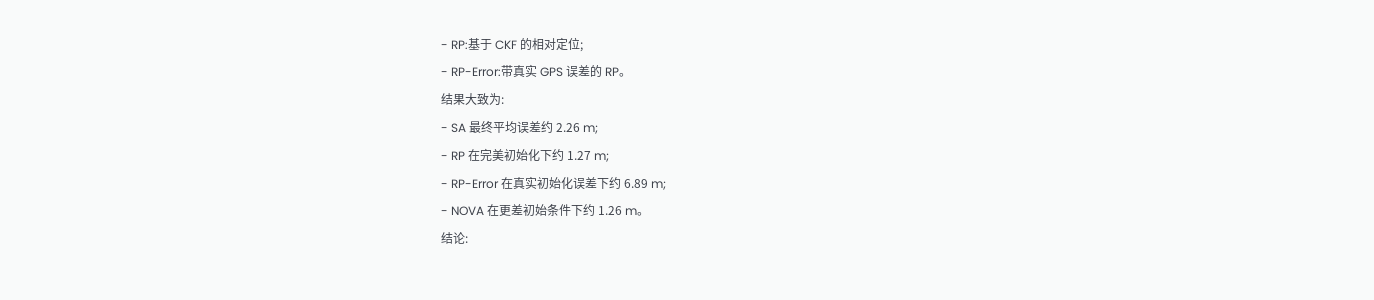- RP:基于 CKF 的相对定位;
- RP-Error:带真实 GPS 误差的 RP。
结果大致为:
- SA 最终平均误差约 2.26 m;
- RP 在完美初始化下约 1.27 m;
- RP-Error 在真实初始化误差下约 6.89 m;
- NOVA 在更差初始条件下约 1.26 m。
结论: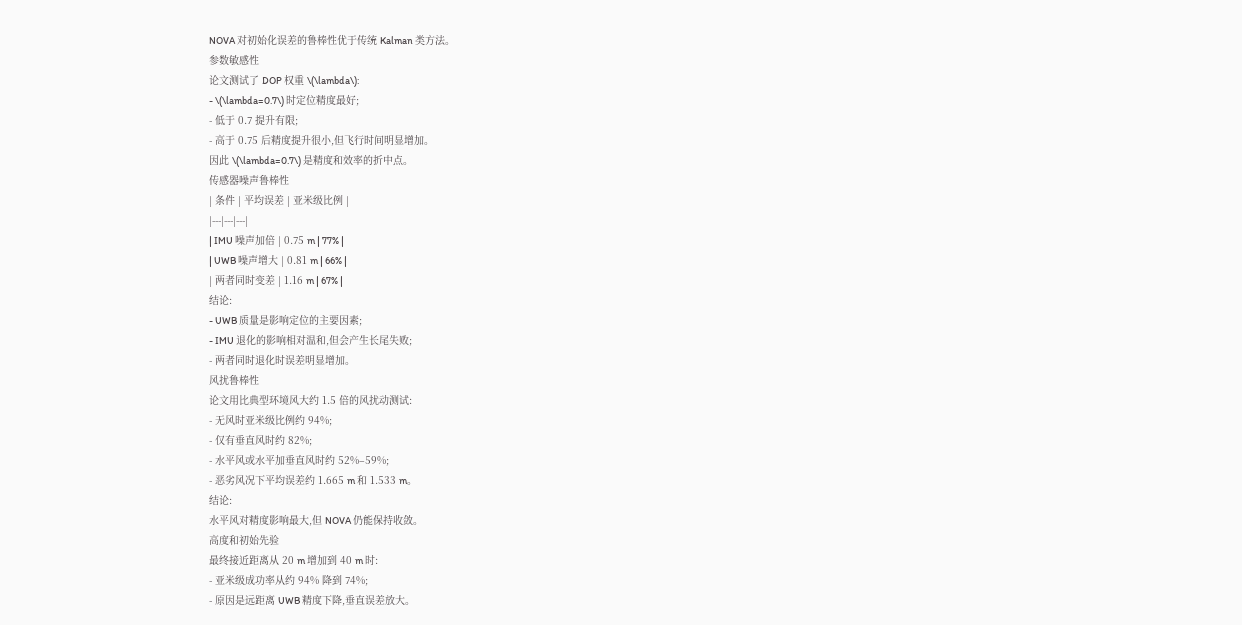NOVA 对初始化误差的鲁棒性优于传统 Kalman 类方法。
参数敏感性
论文测试了 DOP 权重 \(\lambda\):
- \(\lambda=0.7\) 时定位精度最好;
- 低于 0.7 提升有限;
- 高于 0.75 后精度提升很小,但飞行时间明显增加。
因此 \(\lambda=0.7\) 是精度和效率的折中点。
传感器噪声鲁棒性
| 条件 | 平均误差 | 亚米级比例 |
|---|---|---|
| IMU 噪声加倍 | 0.75 m | 77% |
| UWB 噪声增大 | 0.81 m | 66% |
| 两者同时变差 | 1.16 m | 67% |
结论:
- UWB 质量是影响定位的主要因素;
- IMU 退化的影响相对温和,但会产生长尾失败;
- 两者同时退化时误差明显增加。
风扰鲁棒性
论文用比典型环境风大约 1.5 倍的风扰动测试:
- 无风时亚米级比例约 94%;
- 仅有垂直风时约 82%;
- 水平风或水平加垂直风时约 52%–59%;
- 恶劣风况下平均误差约 1.665 m 和 1.533 m。
结论:
水平风对精度影响最大,但 NOVA 仍能保持收敛。
高度和初始先验
最终接近距离从 20 m 增加到 40 m 时:
- 亚米级成功率从约 94% 降到 74%;
- 原因是远距离 UWB 精度下降,垂直误差放大。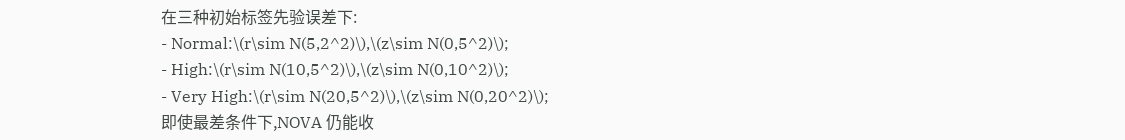在三种初始标签先验误差下:
- Normal:\(r\sim N(5,2^2)\),\(z\sim N(0,5^2)\);
- High:\(r\sim N(10,5^2)\),\(z\sim N(0,10^2)\);
- Very High:\(r\sim N(20,5^2)\),\(z\sim N(0,20^2)\);
即使最差条件下,NOVA 仍能收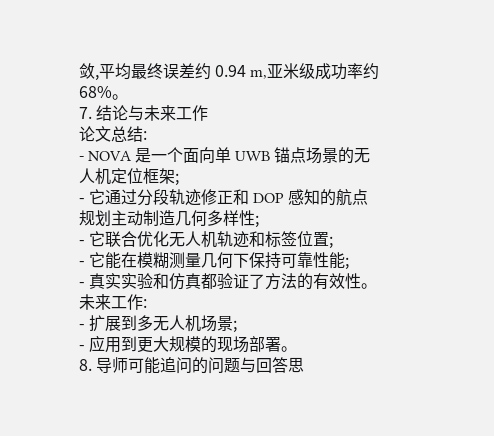敛,平均最终误差约 0.94 m,亚米级成功率约 68%。
7. 结论与未来工作
论文总结:
- NOVA 是一个面向单 UWB 锚点场景的无人机定位框架;
- 它通过分段轨迹修正和 DOP 感知的航点规划主动制造几何多样性;
- 它联合优化无人机轨迹和标签位置;
- 它能在模糊测量几何下保持可靠性能;
- 真实实验和仿真都验证了方法的有效性。
未来工作:
- 扩展到多无人机场景;
- 应用到更大规模的现场部署。
8. 导师可能追问的问题与回答思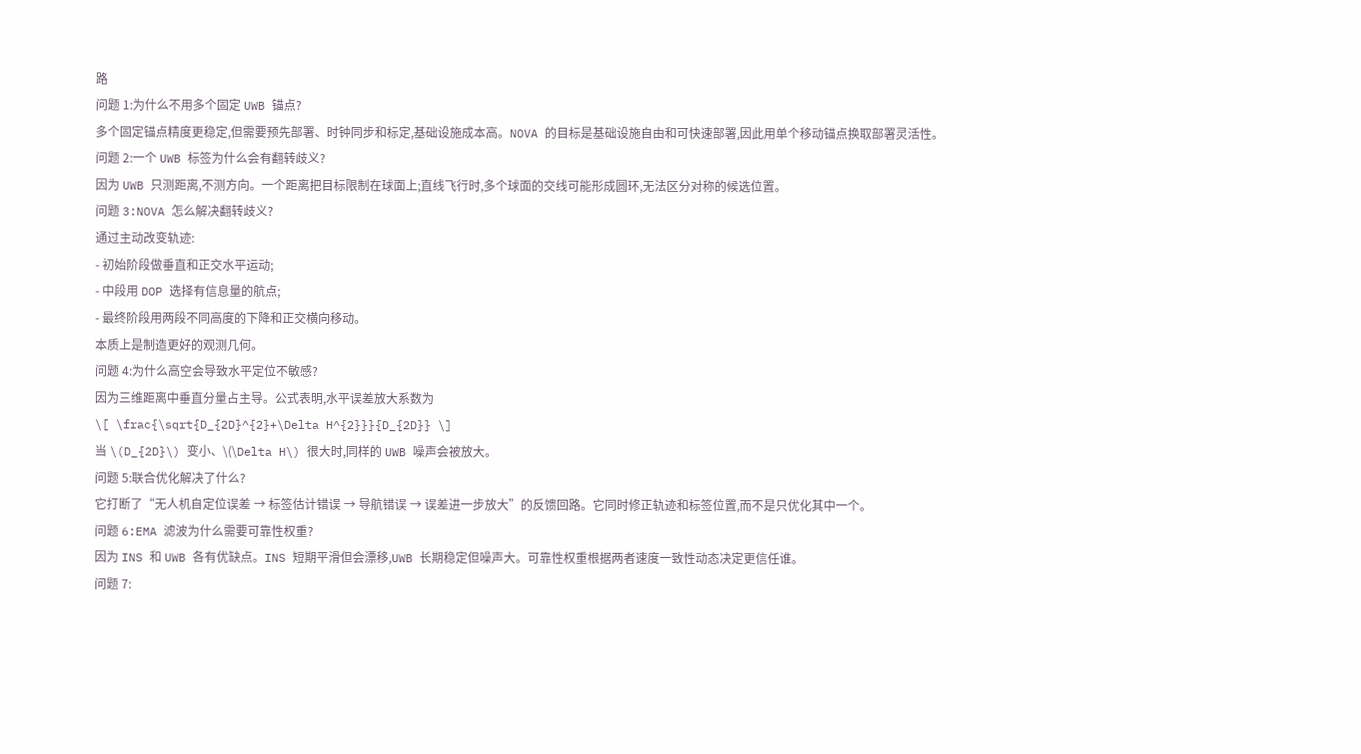路
问题 1:为什么不用多个固定 UWB 锚点?
多个固定锚点精度更稳定,但需要预先部署、时钟同步和标定,基础设施成本高。NOVA 的目标是基础设施自由和可快速部署,因此用单个移动锚点换取部署灵活性。
问题 2:一个 UWB 标签为什么会有翻转歧义?
因为 UWB 只测距离,不测方向。一个距离把目标限制在球面上;直线飞行时,多个球面的交线可能形成圆环,无法区分对称的候选位置。
问题 3:NOVA 怎么解决翻转歧义?
通过主动改变轨迹:
- 初始阶段做垂直和正交水平运动;
- 中段用 DOP 选择有信息量的航点;
- 最终阶段用两段不同高度的下降和正交横向移动。
本质上是制造更好的观测几何。
问题 4:为什么高空会导致水平定位不敏感?
因为三维距离中垂直分量占主导。公式表明,水平误差放大系数为
\[ \frac{\sqrt{D_{2D}^{2}+\Delta H^{2}}}{D_{2D}} \]
当 \(D_{2D}\) 变小、\(\Delta H\) 很大时,同样的 UWB 噪声会被放大。
问题 5:联合优化解决了什么?
它打断了“无人机自定位误差 → 标签估计错误 → 导航错误 → 误差进一步放大”的反馈回路。它同时修正轨迹和标签位置,而不是只优化其中一个。
问题 6:EMA 滤波为什么需要可靠性权重?
因为 INS 和 UWB 各有优缺点。INS 短期平滑但会漂移,UWB 长期稳定但噪声大。可靠性权重根据两者速度一致性动态决定更信任谁。
问题 7: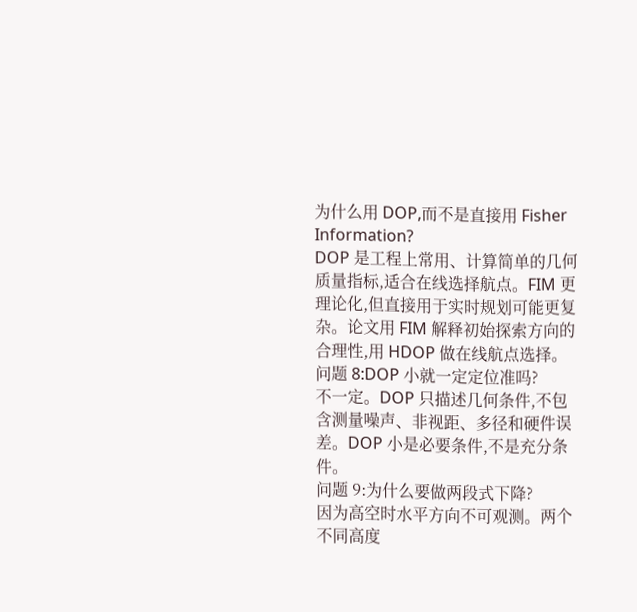为什么用 DOP,而不是直接用 Fisher Information?
DOP 是工程上常用、计算简单的几何质量指标,适合在线选择航点。FIM 更理论化,但直接用于实时规划可能更复杂。论文用 FIM 解释初始探索方向的合理性,用 HDOP 做在线航点选择。
问题 8:DOP 小就一定定位准吗?
不一定。DOP 只描述几何条件,不包含测量噪声、非视距、多径和硬件误差。DOP 小是必要条件,不是充分条件。
问题 9:为什么要做两段式下降?
因为高空时水平方向不可观测。两个不同高度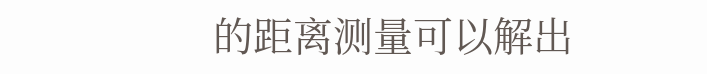的距离测量可以解出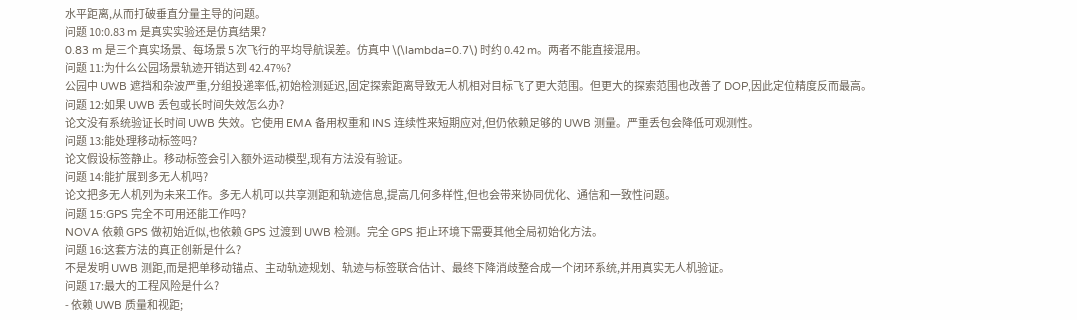水平距离,从而打破垂直分量主导的问题。
问题 10:0.83 m 是真实实验还是仿真结果?
0.83 m 是三个真实场景、每场景 5 次飞行的平均导航误差。仿真中 \(\lambda=0.7\) 时约 0.42 m。两者不能直接混用。
问题 11:为什么公园场景轨迹开销达到 42.47%?
公园中 UWB 遮挡和杂波严重,分组投递率低,初始检测延迟,固定探索距离导致无人机相对目标飞了更大范围。但更大的探索范围也改善了 DOP,因此定位精度反而最高。
问题 12:如果 UWB 丢包或长时间失效怎么办?
论文没有系统验证长时间 UWB 失效。它使用 EMA 备用权重和 INS 连续性来短期应对,但仍依赖足够的 UWB 测量。严重丢包会降低可观测性。
问题 13:能处理移动标签吗?
论文假设标签静止。移动标签会引入额外运动模型,现有方法没有验证。
问题 14:能扩展到多无人机吗?
论文把多无人机列为未来工作。多无人机可以共享测距和轨迹信息,提高几何多样性,但也会带来协同优化、通信和一致性问题。
问题 15:GPS 完全不可用还能工作吗?
NOVA 依赖 GPS 做初始近似,也依赖 GPS 过渡到 UWB 检测。完全 GPS 拒止环境下需要其他全局初始化方法。
问题 16:这套方法的真正创新是什么?
不是发明 UWB 测距,而是把单移动锚点、主动轨迹规划、轨迹与标签联合估计、最终下降消歧整合成一个闭环系统,并用真实无人机验证。
问题 17:最大的工程风险是什么?
- 依赖 UWB 质量和视距;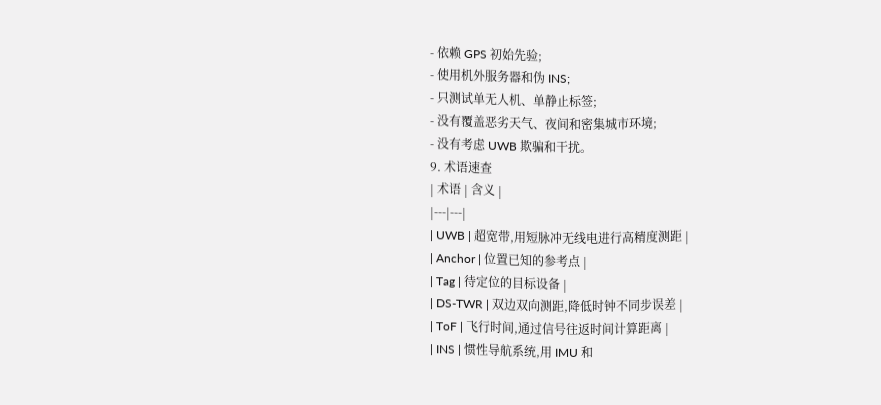- 依赖 GPS 初始先验;
- 使用机外服务器和伪 INS;
- 只测试单无人机、单静止标签;
- 没有覆盖恶劣天气、夜间和密集城市环境;
- 没有考虑 UWB 欺骗和干扰。
9. 术语速查
| 术语 | 含义 |
|---|---|
| UWB | 超宽带,用短脉冲无线电进行高精度测距 |
| Anchor | 位置已知的参考点 |
| Tag | 待定位的目标设备 |
| DS-TWR | 双边双向测距,降低时钟不同步误差 |
| ToF | 飞行时间,通过信号往返时间计算距离 |
| INS | 惯性导航系统,用 IMU 和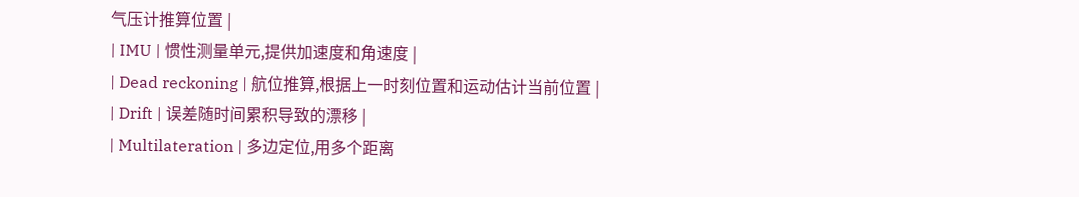气压计推算位置 |
| IMU | 惯性测量单元,提供加速度和角速度 |
| Dead reckoning | 航位推算,根据上一时刻位置和运动估计当前位置 |
| Drift | 误差随时间累积导致的漂移 |
| Multilateration | 多边定位,用多个距离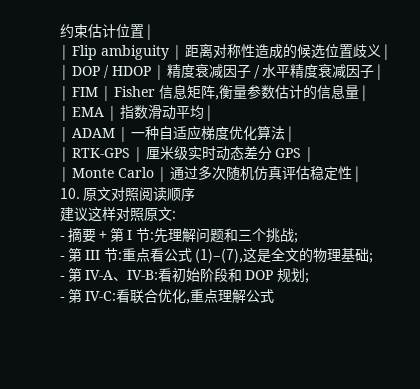约束估计位置 |
| Flip ambiguity | 距离对称性造成的候选位置歧义 |
| DOP / HDOP | 精度衰减因子 / 水平精度衰减因子 |
| FIM | Fisher 信息矩阵,衡量参数估计的信息量 |
| EMA | 指数滑动平均 |
| ADAM | 一种自适应梯度优化算法 |
| RTK-GPS | 厘米级实时动态差分 GPS |
| Monte Carlo | 通过多次随机仿真评估稳定性 |
10. 原文对照阅读顺序
建议这样对照原文:
- 摘要 + 第 I 节:先理解问题和三个挑战;
- 第 III 节:重点看公式 (1)–(7),这是全文的物理基础;
- 第 IV-A、IV-B:看初始阶段和 DOP 规划;
- 第 IV-C:看联合优化,重点理解公式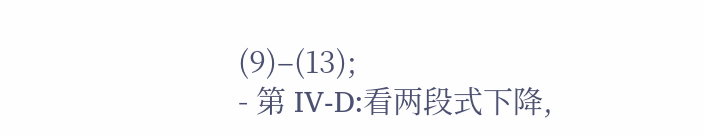(9)–(13);
- 第 IV-D:看两段式下降,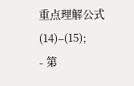重点理解公式 (14)–(15);
- 第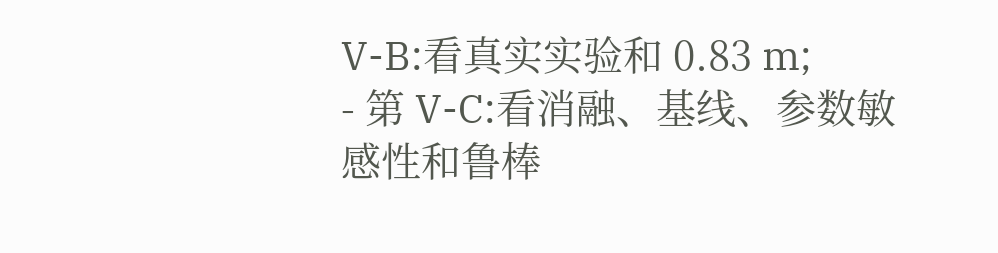V-B:看真实实验和 0.83 m;
- 第 V-C:看消融、基线、参数敏感性和鲁棒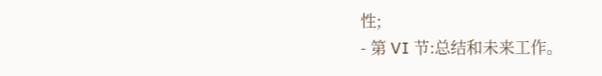性;
- 第 VI 节:总结和未来工作。